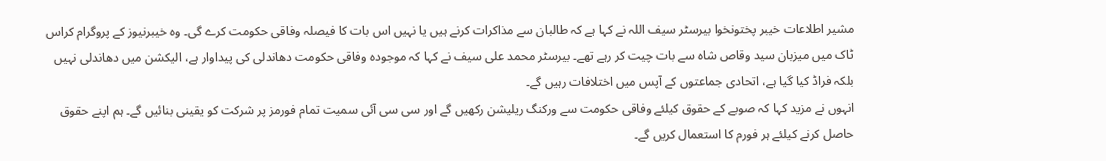مشیر اطلاعات خیبر پختونخوا بیرسٹر سیف اللہ نے کہا ہے کہ طالبان سے مذاکرات کرنے ہیں یا نہیں اس بات کا فیصلہ وفاقی حکومت کرے گی۔ وہ خیبرنیوز کے پروگرام کراس ٹاک میں میزبان سید وقاص شاہ سے بات چیت کر رہے تھے۔ بیرسٹر محمد علی سیف نے کہا کہ موجودہ وفاقی حکومت دھاندلی کی پیداوار ہے، الیکشن میں دھاندلی نہیں بلکہ فراڈ کیا گیا ہے، اتحادی جماعتوں کے آپس میں اختلافات رہیں گے۔
انہوں نے مزید کہا کہ صوبے کے حقوق کیلئے وفاقی حکومت سے ورکنگ ریلیشن رکھیں گے اور سی سی آئی سمیت تمام فورمز پر شرکت کو یقینی بنائیں گے۔ ہم اپنے حقوق حاصل کرنے کیلئے ہر فورم کا استعمال کریں گے۔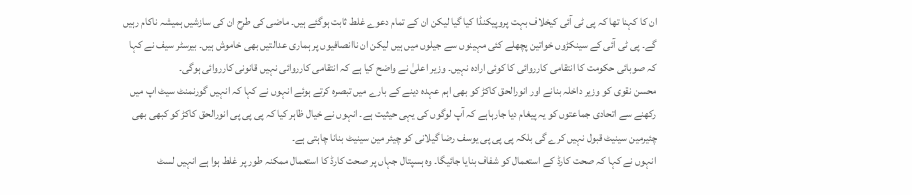ان کا کہنا تھا کہ پی ٹی آئی کیخلاف بہت پروپیکنڈا کیا گیا لیکن ان کے تمام دعوے غلط ثابت ہوگئے ہیں۔ ماضی کی طرح ان کی سازشیں ہمیشہ ناکام رہیں گے۔ پی ٹی آئی کے سینکڑوں خواتین پچھلے کئی مہینوں سے جیلوں میں ہیں لیکن ان ناانصافیوں پر ہماری عدالتیں بھی خاموش ہیں۔ بیرسٹر سیف نے کہا کہ صوبائی حکومت کا انتقامی کارروائی کا کوئی ارادہ نہیں۔ وزیر اعلیٰ نے واضح کیا ہے کہ انتقامی کارروائی نہیں قانونی کارروائی ہوگی۔
محسن نقوی کو وزیر داخلہ بنانے اور انورالحق کاکڑ کو بھی اہم عہدہ دینے کے بارے میں تبصرہ کرتے ہوئے انہوں نے کہا کہ انہیں گورنمنٹ سیٹ اپ میں رکھنے سے اتحادی جماعتوں کو یہ پیغام دیا جارہاہے کہ آپ لوگوں کی یہی حیثیت ہے۔ انہوں نے خیال ظاہر کیا کہ پی پی پی انورالحق کاکڑ کو کبھی بھی چئیرمین سینیٹ قبول نہیں کرے گی بلکہ پی پی پی یوسف رضا گیلانی کو چیئر مین سینیٹ بنانا چاہتی ہے۔
انہوں نے کہا کہ صحت کارڈ کے استعمال کو شفاف بنایا جائیگا۔ وہ ہسپتال جہاں پر صحت کارڈ کا استعمال ممکنہ طور پر غلط ہوا ہے انہیں لسٹ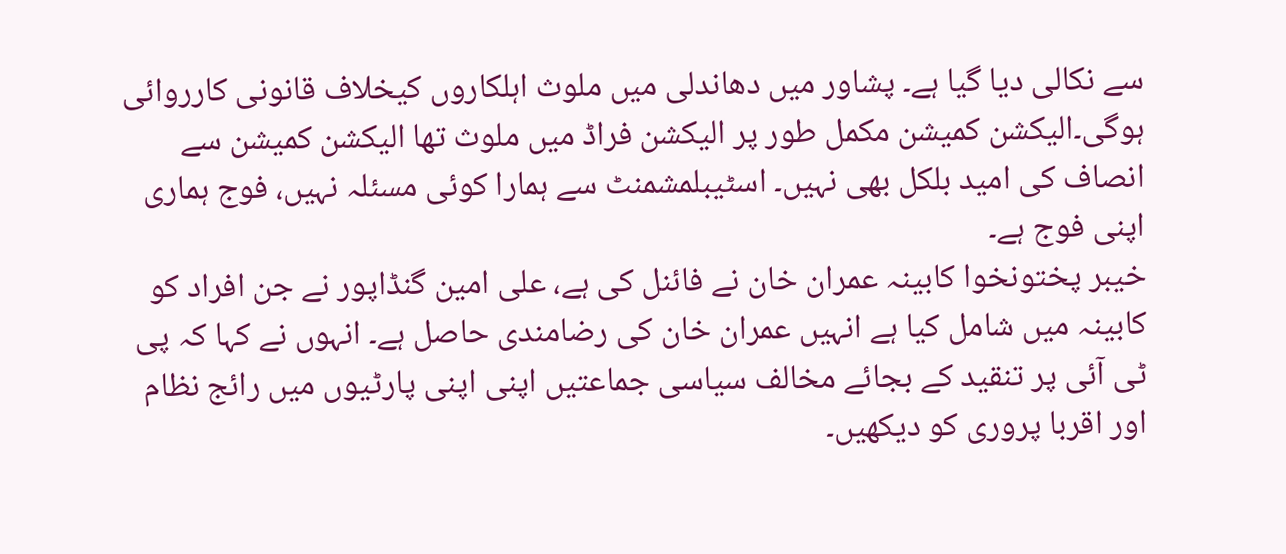سے نکالی دیا گیا ہے۔ پشاور میں دھاندلی میں ملوث اہلکاروں کیخلاف قانونی کارروائی ہوگی۔الیکشن کمیشن مکمل طور پر الیکشن فراڈ میں ملوث تھا الیکشن کمیشن سے انصاف کی امید بلکل بھی نہیں۔ اسٹیبلمشمنٹ سے ہمارا کوئی مسئلہ نہیں، فوج ہماری اپنی فوج ہے۔
خیبر پختونخوا کابینہ عمران خان نے فائنل کی ہے، علی امین گنڈاپور نے جن افراد کو کابینہ میں شامل کیا ہے انہیں عمران خان کی رضامندی حاصل ہے۔ انہوں نے کہا کہ پی ٹی آئی پر تنقید کے بجائے مخالف سیاسی جماعتیں اپنی اپنی پارٹیوں میں رائج نظام اور اقربا پروری کو دیکھیں۔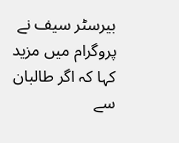بیرسٹر سیف نے پروگرام میں مزید کہا کہ اگر طالبان سے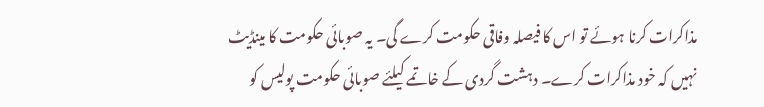مذاکرات کرنا ہوئے تو اس کا فیصلہ وفاقی حکومت کرے گی۔ یہ صوبائی حکومت کا مینڈیٹ نہیں کہ خود مذاکرات کرے۔ دہشت گردی کے خاتمے کیلئے صوبائی حکومت پولیس کو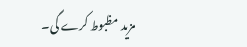مزید مظبوط کرے گی۔